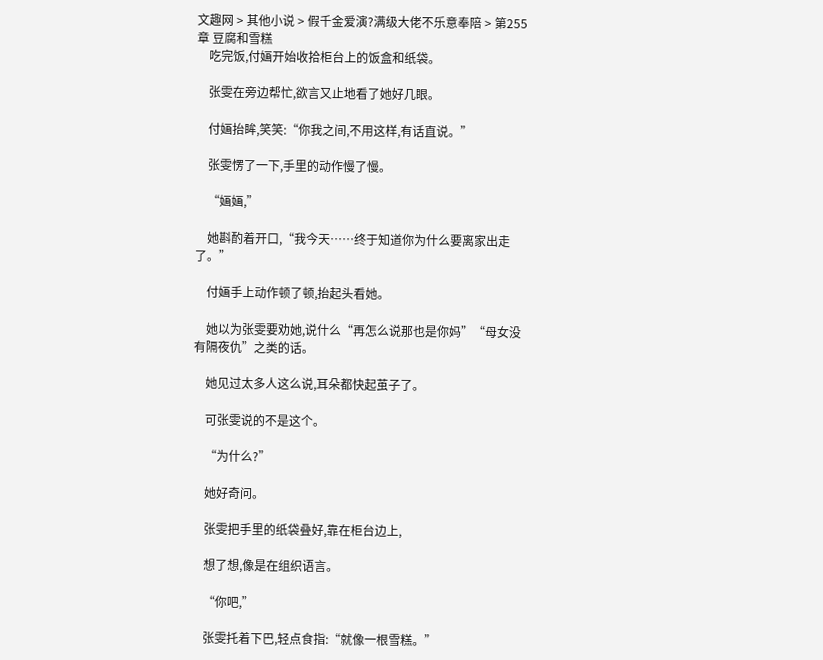文趣网 > 其他小说 > 假千金爱演?满级大佬不乐意奉陪 > 第255章 豆腐和雪糕
    吃完饭,付婳开始收拾柜台上的饭盒和纸袋。

    张雯在旁边帮忙,欲言又止地看了她好几眼。

    付婳抬眸,笑笑:“你我之间,不用这样,有话直说。”

    张雯愣了一下,手里的动作慢了慢。

    “婳婳,”

    她斟酌着开口,“我今天……终于知道你为什么要离家出走了。”

    付婳手上动作顿了顿,抬起头看她。

    她以为张雯要劝她,说什么“再怎么说那也是你妈”“母女没有隔夜仇”之类的话。

    她见过太多人这么说,耳朵都快起茧子了。

    可张雯说的不是这个。

    “为什么?”

    她好奇问。

    张雯把手里的纸袋叠好,靠在柜台边上,

    想了想,像是在组织语言。

    “你吧,”

    张雯托着下巴,轻点食指:“就像一根雪糕。”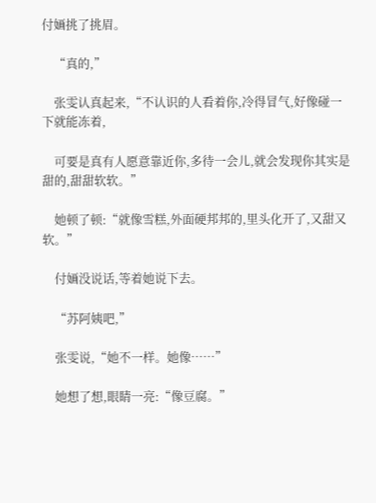付婳挑了挑眉。

    “真的,”

    张雯认真起来,“不认识的人看着你,冷得冒气,好像碰一下就能冻着,

    可要是真有人愿意靠近你,多待一会儿,就会发现你其实是甜的,甜甜软软。”

    她顿了顿:“就像雪糕,外面硬邦邦的,里头化开了,又甜又软。”

    付婳没说话,等着她说下去。

    “苏阿姨吧,”

    张雯说,“她不一样。她像……”

    她想了想,眼睛一亮:“像豆腐。”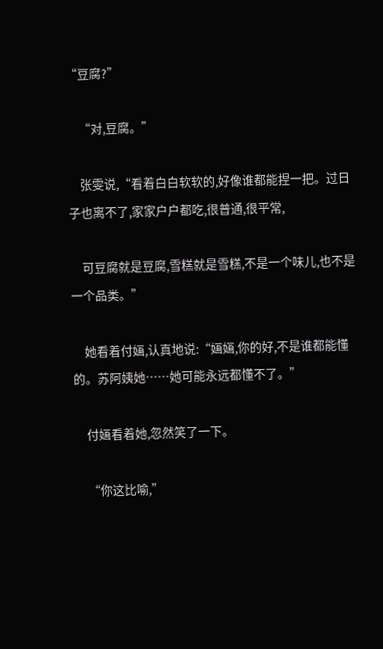“豆腐?”

    “对,豆腐。”

    张雯说,“看着白白软软的,好像谁都能捏一把。过日子也离不了,家家户户都吃,很普通,很平常,

    可豆腐就是豆腐,雪糕就是雪糕,不是一个味儿,也不是一个品类。”

    她看着付婳,认真地说:“婳婳,你的好,不是谁都能懂的。苏阿姨她……她可能永远都懂不了。”

    付婳看着她,忽然笑了一下。

    “你这比喻,”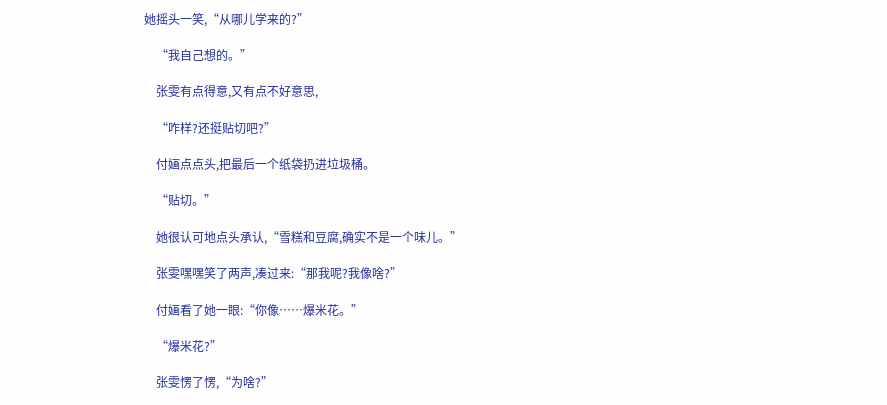她摇头一笑,“从哪儿学来的?”

    “我自己想的。”

    张雯有点得意,又有点不好意思,

    “咋样?还挺贴切吧?”

    付婳点点头,把最后一个纸袋扔进垃圾桶。

    “贴切。”

    她很认可地点头承认,“雪糕和豆腐,确实不是一个味儿。”

    张雯嘿嘿笑了两声,凑过来:“那我呢?我像啥?”

    付婳看了她一眼:“你像……爆米花。”

    “爆米花?”

    张雯愣了愣,“为啥?”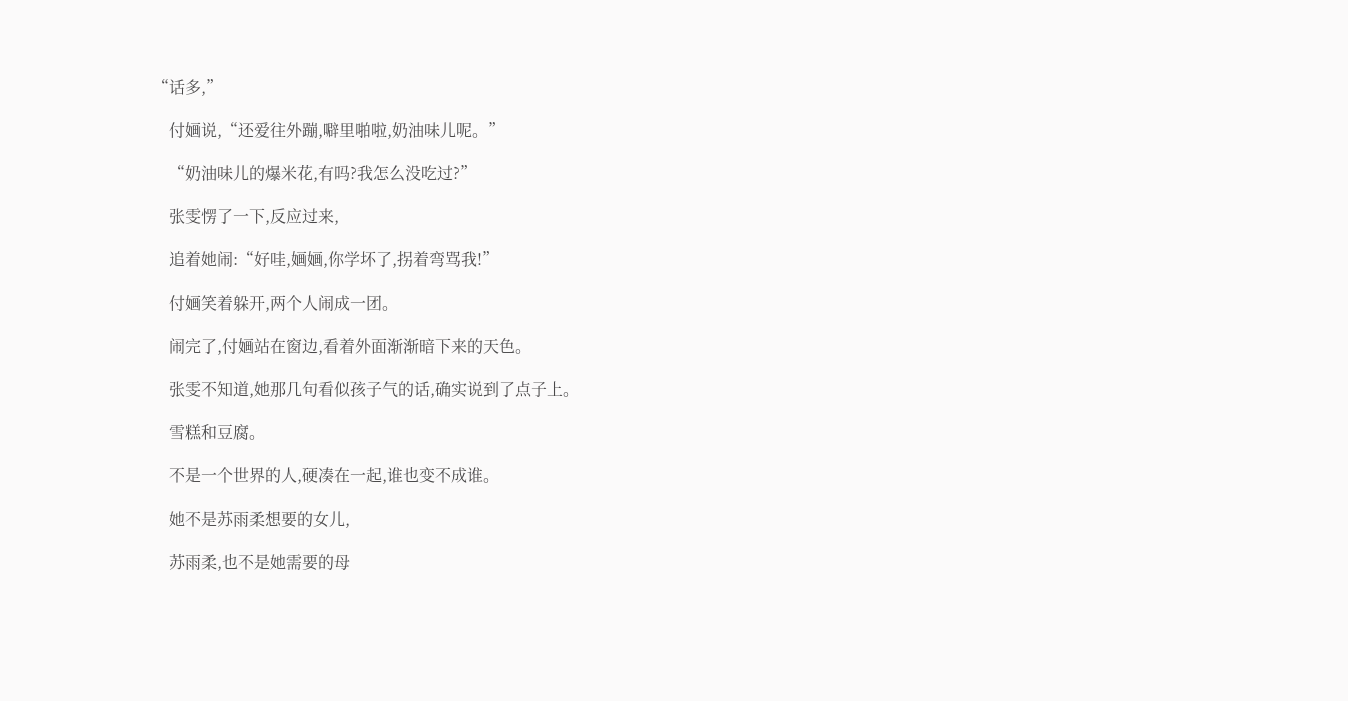“话多,”

    付婳说,“还爱往外蹦,噼里啪啦,奶油味儿呢。”

    “奶油味儿的爆米花,有吗?我怎么没吃过?”

    张雯愣了一下,反应过来,

    追着她闹:“好哇,婳婳,你学坏了,拐着弯骂我!”

    付婳笑着躲开,两个人闹成一团。

    闹完了,付婳站在窗边,看着外面渐渐暗下来的天色。

    张雯不知道,她那几句看似孩子气的话,确实说到了点子上。

    雪糕和豆腐。

    不是一个世界的人,硬凑在一起,谁也变不成谁。

    她不是苏雨柔想要的女儿,

    苏雨柔,也不是她需要的母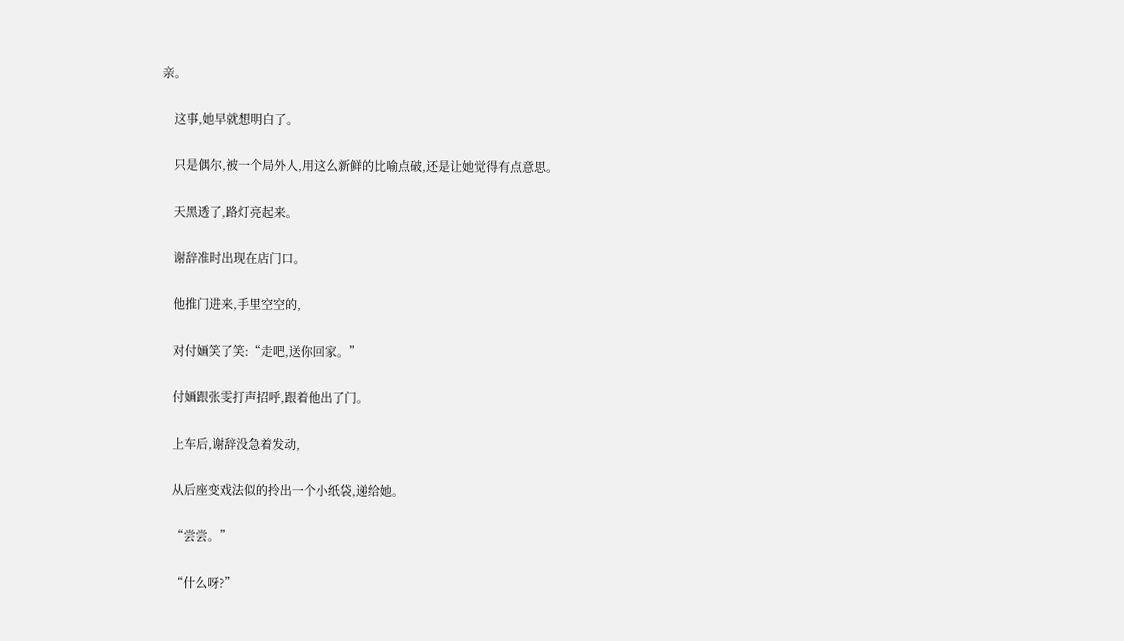亲。

    这事,她早就想明白了。

    只是偶尔,被一个局外人,用这么新鲜的比喻点破,还是让她觉得有点意思。

    天黑透了,路灯亮起来。

    谢辞准时出现在店门口。

    他推门进来,手里空空的,

    对付婳笑了笑:“走吧,送你回家。”

    付婳跟张雯打声招呼,跟着他出了门。

    上车后,谢辞没急着发动,

    从后座变戏法似的拎出一个小纸袋,递给她。

    “尝尝。”

    “什么呀?”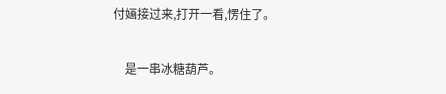付婳接过来,打开一看,愣住了。

    是一串冰糖葫芦。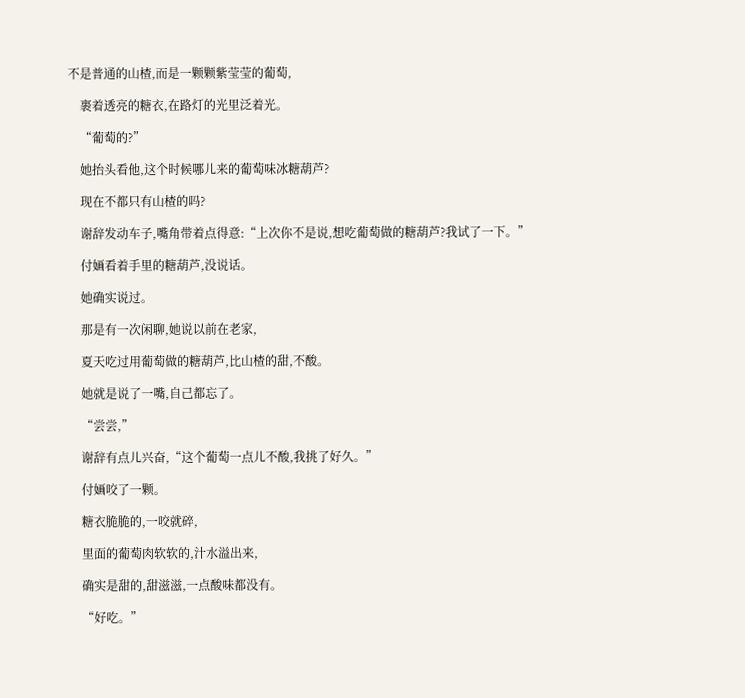不是普通的山楂,而是一颗颗紫莹莹的葡萄,

    裹着透亮的糖衣,在路灯的光里泛着光。

    “葡萄的?”

    她抬头看他,这个时候哪儿来的葡萄味冰糖葫芦?

    现在不都只有山楂的吗?

    谢辞发动车子,嘴角带着点得意:“上次你不是说,想吃葡萄做的糖葫芦?我试了一下。”

    付婳看着手里的糖葫芦,没说话。

    她确实说过。

    那是有一次闲聊,她说以前在老家,

    夏天吃过用葡萄做的糖葫芦,比山楂的甜,不酸。

    她就是说了一嘴,自己都忘了。

    “尝尝,”

    谢辞有点儿兴奋,“这个葡萄一点儿不酸,我挑了好久。”

    付婳咬了一颗。

    糖衣脆脆的,一咬就碎,

    里面的葡萄肉软软的,汁水溢出来,

    确实是甜的,甜滋滋,一点酸味都没有。

    “好吃。”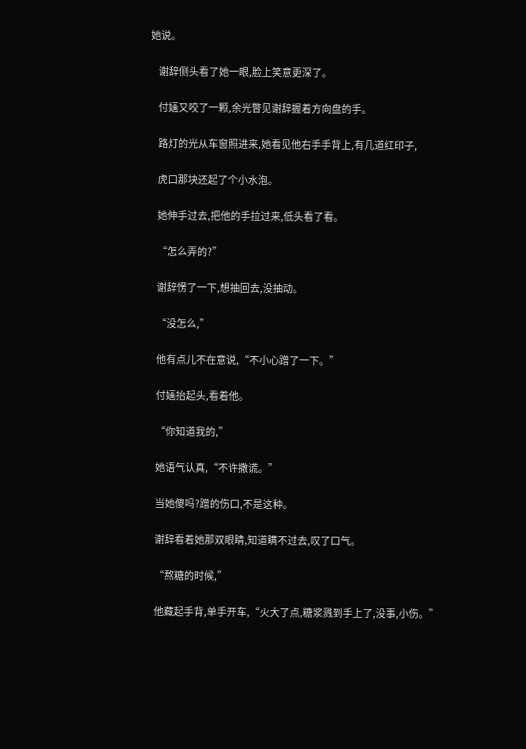她说。

    谢辞侧头看了她一眼,脸上笑意更深了。

    付婳又咬了一颗,余光瞥见谢辞握着方向盘的手。

    路灯的光从车窗照进来,她看见他右手手背上,有几道红印子,

    虎口那块还起了个小水泡。

    她伸手过去,把他的手拉过来,低头看了看。

    “怎么弄的?”

    谢辞愣了一下,想抽回去,没抽动。

    “没怎么,”

    他有点儿不在意说,“不小心蹭了一下。”

    付婳抬起头,看着他。

    “你知道我的,”

    她语气认真,“不许撒谎。”

    当她傻吗?蹭的伤口,不是这种。

    谢辞看着她那双眼睛,知道瞒不过去,叹了口气。

    “熬糖的时候,”

    他藏起手背,单手开车,“火大了点,糖浆溅到手上了,没事,小伤。”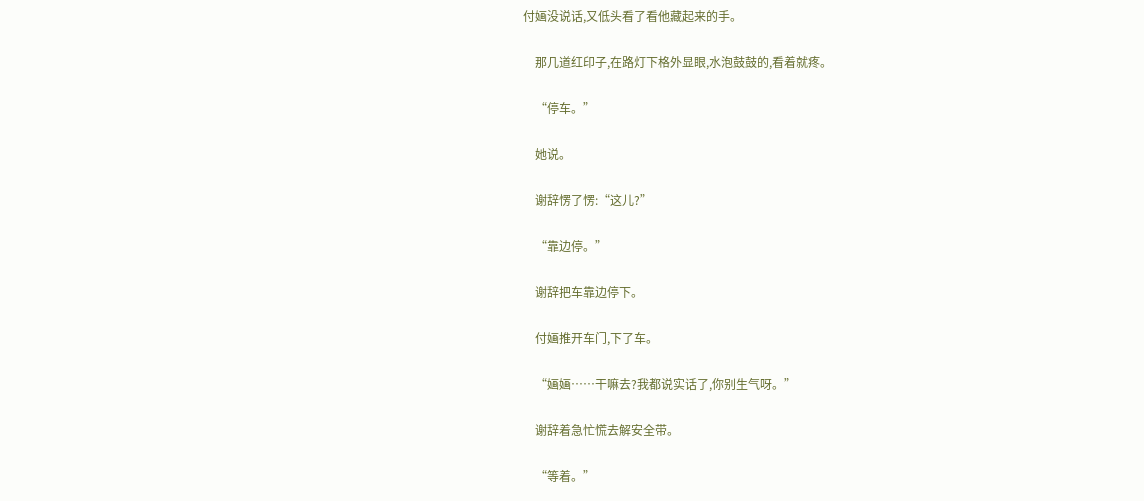付婳没说话,又低头看了看他藏起来的手。

    那几道红印子,在路灯下格外显眼,水泡鼓鼓的,看着就疼。

    “停车。”

    她说。

    谢辞愣了愣:“这儿?”

    “靠边停。”

    谢辞把车靠边停下。

    付婳推开车门,下了车。

    “婳婳……干嘛去?我都说实话了,你别生气呀。”

    谢辞着急忙慌去解安全带。

    “等着。”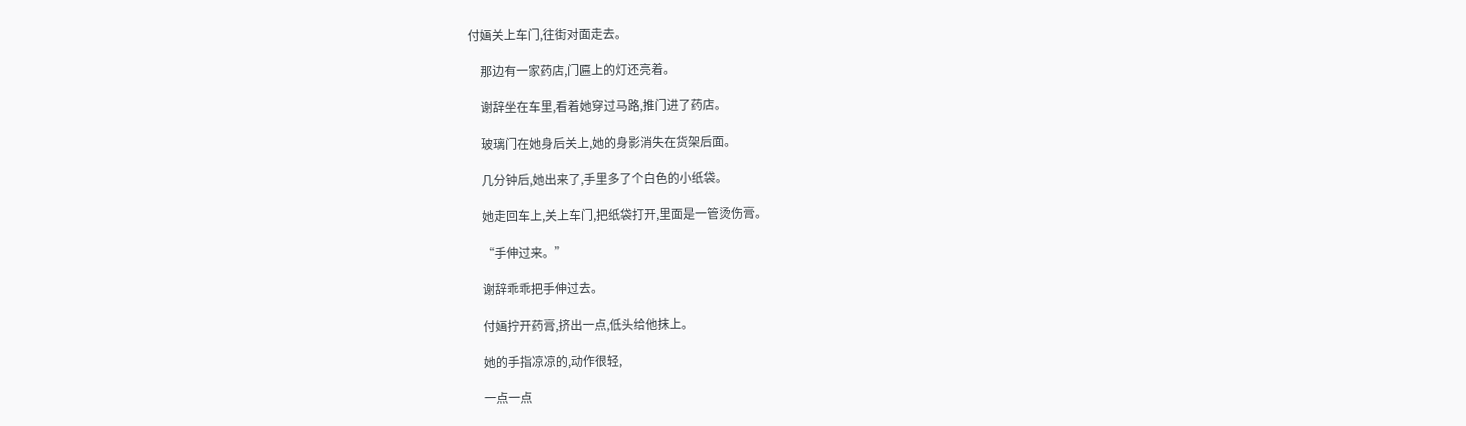付婳关上车门,往街对面走去。

    那边有一家药店,门匾上的灯还亮着。

    谢辞坐在车里,看着她穿过马路,推门进了药店。

    玻璃门在她身后关上,她的身影消失在货架后面。

    几分钟后,她出来了,手里多了个白色的小纸袋。

    她走回车上,关上车门,把纸袋打开,里面是一管烫伤膏。

    “手伸过来。”

    谢辞乖乖把手伸过去。

    付婳拧开药膏,挤出一点,低头给他抹上。

    她的手指凉凉的,动作很轻,

    一点一点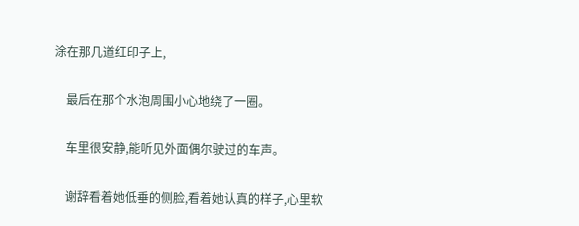涂在那几道红印子上,

    最后在那个水泡周围小心地绕了一圈。

    车里很安静,能听见外面偶尔驶过的车声。

    谢辞看着她低垂的侧脸,看着她认真的样子,心里软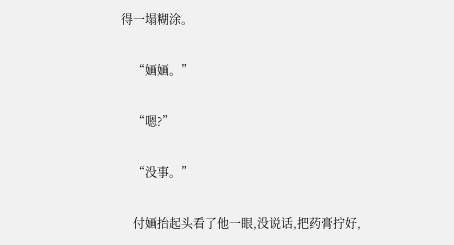得一塌糊涂。

    “婳婳。”

    “嗯?”

    “没事。”

    付婳抬起头看了他一眼,没说话,把药膏拧好,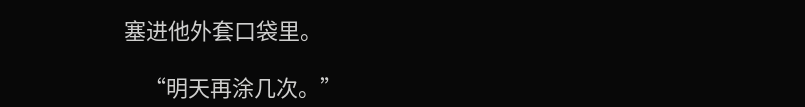塞进他外套口袋里。

    “明天再涂几次。”